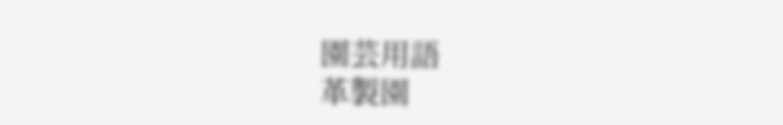園芸用語
革製園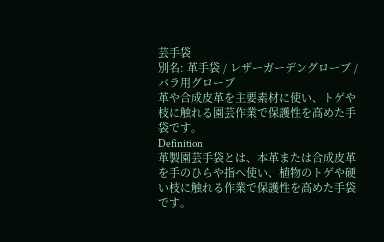芸手袋
別名: 革手袋 / レザーガーデングローブ / バラ用グローブ
革や合成皮革を主要素材に使い、トゲや枝に触れる園芸作業で保護性を高めた手袋です。
Definition
革製園芸手袋とは、本革または合成皮革を手のひらや指へ使い、植物のトゲや硬い枝に触れる作業で保護性を高めた手袋です。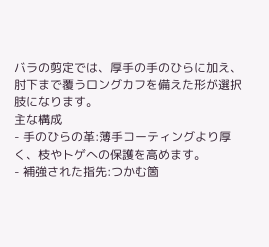バラの剪定では、厚手の手のひらに加え、肘下まで覆うロングカフを備えた形が選択肢になります。
主な構成
- 手のひらの革:薄手コーティングより厚く、枝やトゲへの保護を高めます。
- 補強された指先:つかむ箇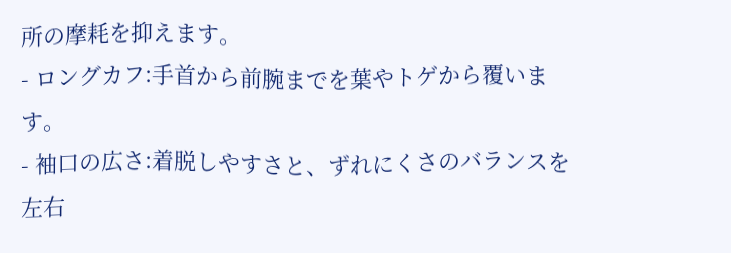所の摩耗を抑えます。
- ロングカフ:手首から前腕までを葉やトゲから覆います。
- 袖口の広さ:着脱しやすさと、ずれにくさのバランスを左右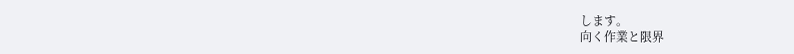します。
向く作業と限界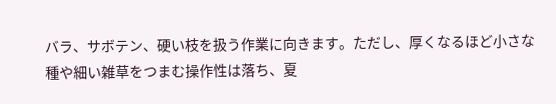バラ、サボテン、硬い枝を扱う作業に向きます。ただし、厚くなるほど小さな種や細い雑草をつまむ操作性は落ち、夏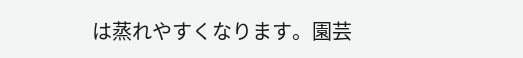は蒸れやすくなります。園芸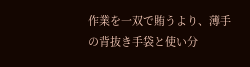作業を一双で賄うより、薄手の背抜き手袋と使い分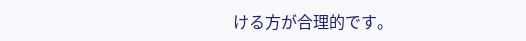ける方が合理的です。